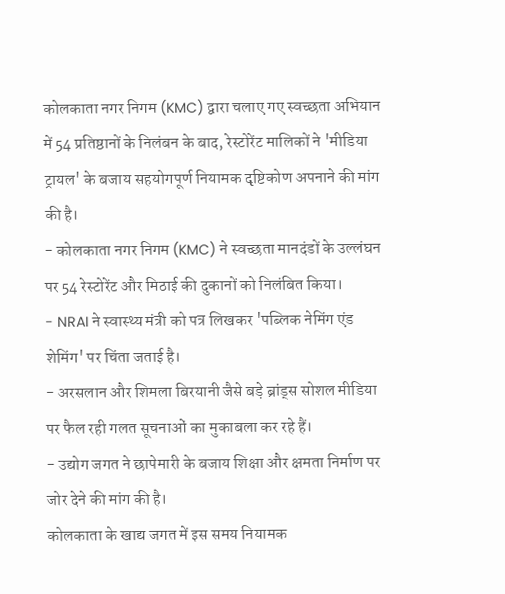कोलकाता नगर निगम (KMC) द्वारा चलाए गए स्वच्छता अभियान में 54 प्रतिष्ठानों के निलंबन के बाद, रेस्टोरेंट मालिकों ने 'मीडिया ट्रायल' के बजाय सहयोगपूर्ण नियामक दृष्टिकोण अपनाने की मांग की है।
- कोलकाता नगर निगम (KMC) ने स्वच्छता मानदंडों के उल्लंघन पर 54 रेस्टोरेंट और मिठाई की दुकानों को निलंबित किया।
- NRAI ने स्वास्थ्य मंत्री को पत्र लिखकर 'पब्लिक नेमिंग एंड शेमिंग' पर चिंता जताई है।
- अरसलान और शिमला बिरयानी जैसे बड़े ब्रांड्स सोशल मीडिया पर फैल रही गलत सूचनाओं का मुकाबला कर रहे हैं।
- उद्योग जगत ने छापेमारी के बजाय शिक्षा और क्षमता निर्माण पर जोर देने की मांग की है।
कोलकाता के खाद्य जगत में इस समय नियामक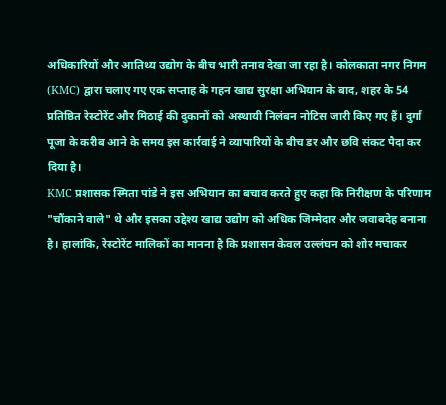अधिकारियों और आतिथ्य उद्योग के बीच भारी तनाव देखा जा रहा है। कोलकाता नगर निगम (KMC) द्वारा चलाए गए एक सप्ताह के गहन खाद्य सुरक्षा अभियान के बाद, शहर के 54 प्रतिष्ठित रेस्टोरेंट और मिठाई की दुकानों को अस्थायी निलंबन नोटिस जारी किए गए हैं। दुर्गा पूजा के करीब आने के समय इस कार्रवाई ने व्यापारियों के बीच डर और छवि संकट पैदा कर दिया है।
KMC प्रशासक स्मिता पांडे ने इस अभियान का बचाव करते हुए कहा कि निरीक्षण के परिणाम "चौंकाने वाले" थे और इसका उद्देश्य खाद्य उद्योग को अधिक जिम्मेदार और जवाबदेह बनाना है। हालांकि, रेस्टोरेंट मालिकों का मानना है कि प्रशासन केवल उल्लंघन को शोर मचाकर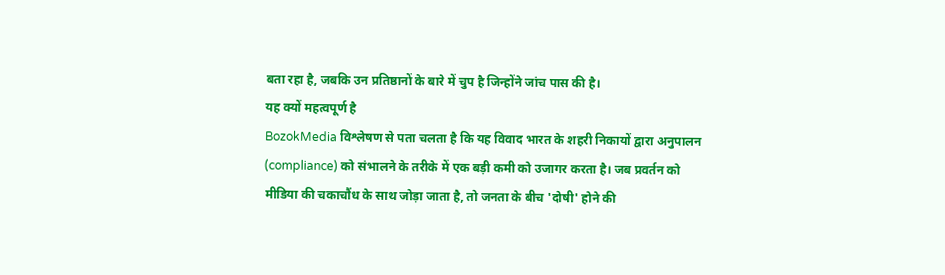बता रहा है, जबकि उन प्रतिष्ठानों के बारे में चुप है जिन्होंने जांच पास की है।
यह क्यों महत्वपूर्ण है
BozokMedia विश्लेषण से पता चलता है कि यह विवाद भारत के शहरी निकायों द्वारा अनुपालन (compliance) को संभालने के तरीके में एक बड़ी कमी को उजागर करता है। जब प्रवर्तन को मीडिया की चकाचौंध के साथ जोड़ा जाता है, तो जनता के बीच 'दोषी' होने की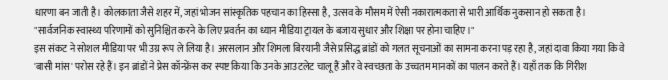धारणा बन जाती है। कोलकाता जैसे शहर में, जहां भोजन सांस्कृतिक पहचान का हिस्सा है, उत्सव के मौसम में ऐसी नकारात्मकता से भारी आर्थिक नुकसान हो सकता है।
"सार्वजनिक स्वास्थ्य परिणामों को सुनिश्चित करने के लिए प्रवर्तन का ध्यान मीडिया ट्रायल के बजाय सुधार और शिक्षा पर होना चाहिए।"
इस संकट ने सोशल मीडिया पर भी उग्र रूप ले लिया है। अरसलान और शिमला बिरयानी जैसे प्रसिद्ध ब्रांडों को गलत सूचनाओं का सामना करना पड़ रहा है, जहां दावा किया गया कि वे 'बासी मांस' परोस रहे हैं। इन ब्रांडों ने प्रेस कॉन्फ्रेंस कर स्पष्ट किया कि उनके आउटलेट चालू हैं और वे स्वच्छता के उच्चतम मानकों का पालन करते हैं। यहाँ तक कि गिरीश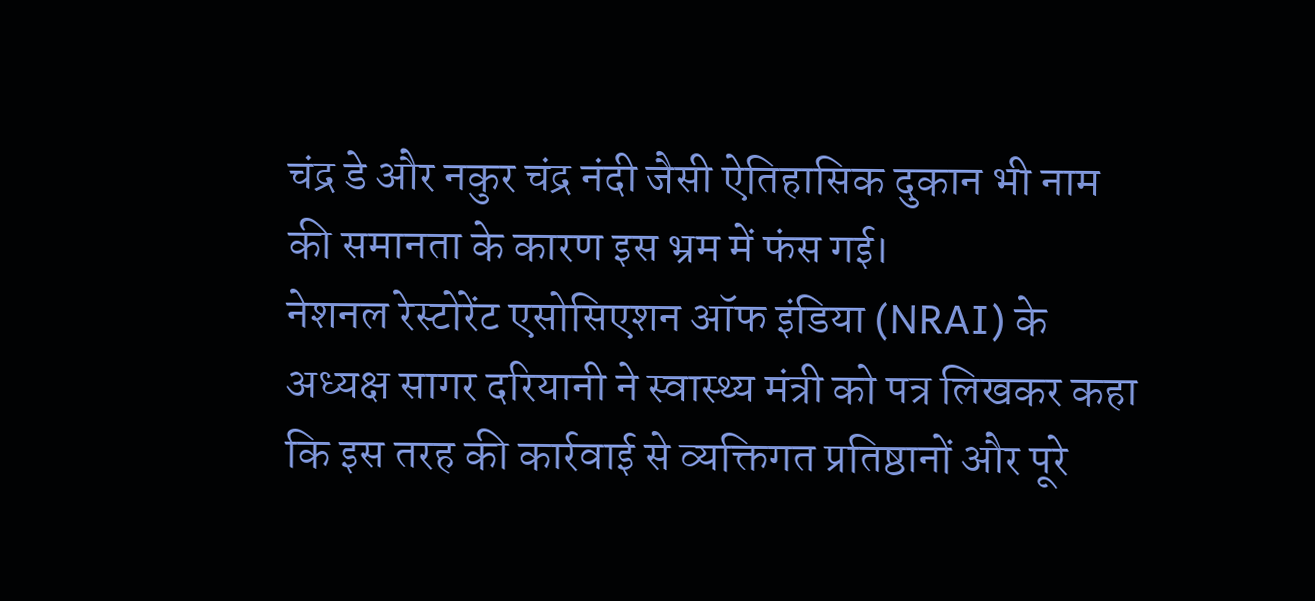चंद्र डे और नकुर चंद्र नंदी जैसी ऐतिहासिक दुकान भी नाम की समानता के कारण इस भ्रम में फंस गई।
नेशनल रेस्टोरेंट एसोसिएशन ऑफ इंडिया (NRAI) के अध्यक्ष सागर दरियानी ने स्वास्थ्य मंत्री को पत्र लिखकर कहा कि इस तरह की कार्रवाई से व्यक्तिगत प्रतिष्ठानों और पूरे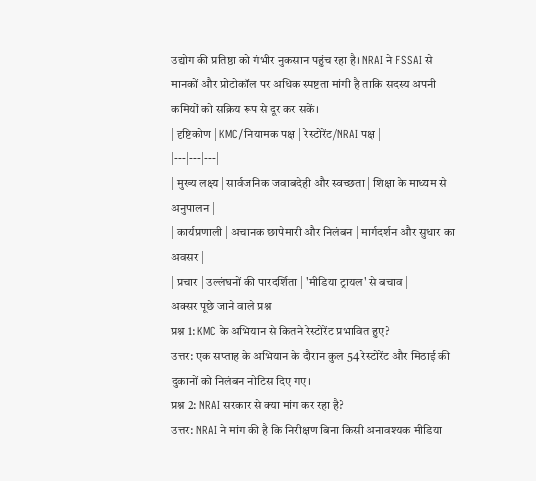उद्योग की प्रतिष्ठा को गंभीर नुकसान पहुंच रहा है। NRAI ने FSSAI से मानकों और प्रोटोकॉल पर अधिक स्पष्टता मांगी है ताकि सदस्य अपनी कमियों को सक्रिय रूप से दूर कर सकें।
| दृष्टिकोण | KMC/नियामक पक्ष | रेस्टोरेंट/NRAI पक्ष |
|---|---|---|
| मुख्य लक्ष्य | सार्वजनिक जवाबदेही और स्वच्छता | शिक्षा के माध्यम से अनुपालन |
| कार्यप्रणाली | अचानक छापेमारी और निलंबन | मार्गदर्शन और सुधार का अवसर |
| प्रचार | उल्लंघनों की पारदर्शिता | 'मीडिया ट्रायल' से बचाव |
अक्सर पूछे जाने वाले प्रश्न
प्रश्न 1: KMC के अभियान से कितने रेस्टोरेंट प्रभावित हुए?
उत्तर: एक सप्ताह के अभियान के दौरान कुल 54 रेस्टोरेंट और मिठाई की दुकानों को निलंबन नोटिस दिए गए।
प्रश्न 2: NRAI सरकार से क्या मांग कर रहा है?
उत्तर: NRAI ने मांग की है कि निरीक्षण बिना किसी अनावश्यक मीडिया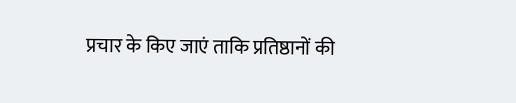प्रचार के किए जाएं ताकि प्रतिष्ठानों की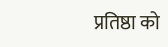प्रतिष्ठा को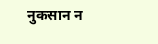नुकसान न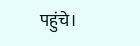पहुंचे।